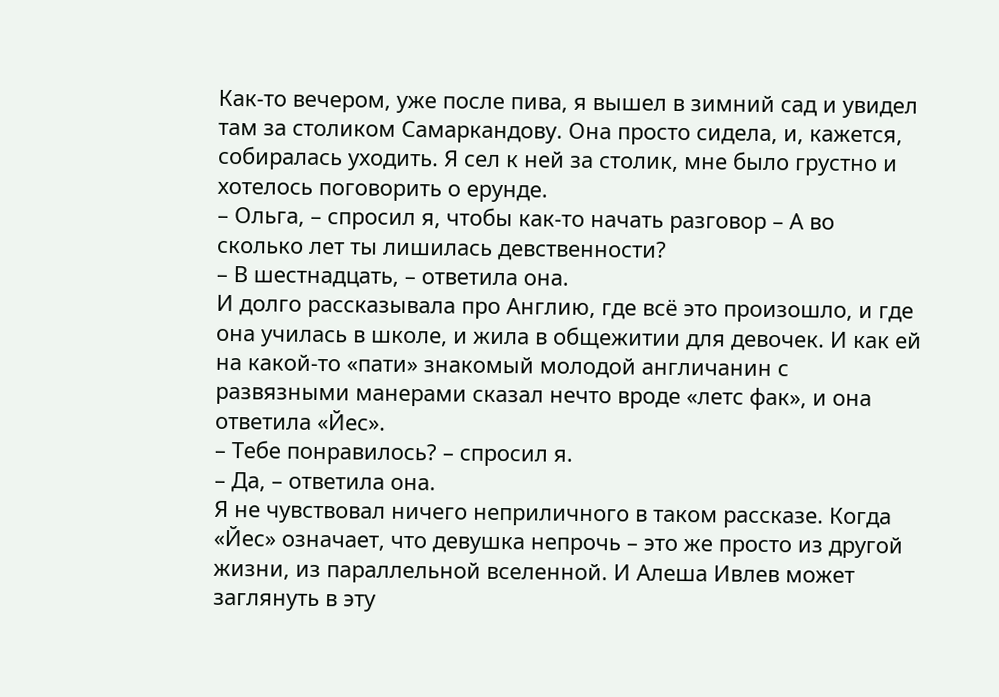Как-то вечером, уже после пива, я вышел в зимний сад и увидел там за столиком Самаркандову. Она просто сидела, и, кажется, собиралась уходить. Я сел к ней за столик, мне было грустно и хотелось поговорить о ерунде.
– Ольга, – спросил я, чтобы как-то начать разговор – А во сколько лет ты лишилась девственности?
– В шестнадцать, – ответила она.
И долго рассказывала про Англию, где всё это произошло, и где она училась в школе, и жила в общежитии для девочек. И как ей на какой-то «пати» знакомый молодой англичанин с развязными манерами сказал нечто вроде «летс фак», и она ответила «Йес».
– Тебе понравилось? – спросил я.
– Да, – ответила она.
Я не чувствовал ничего неприличного в таком рассказе. Когда «Йес» означает, что девушка непрочь – это же просто из другой жизни, из параллельной вселенной. И Алеша Ивлев может заглянуть в эту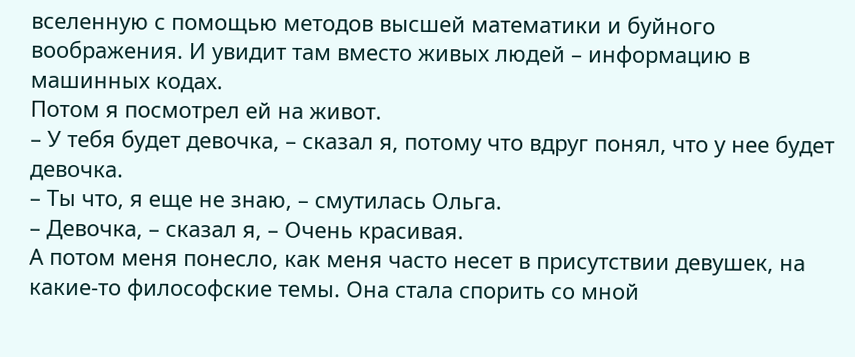вселенную с помощью методов высшей математики и буйного воображения. И увидит там вместо живых людей – информацию в машинных кодах.
Потом я посмотрел ей на живот.
– У тебя будет девочка, – сказал я, потому что вдруг понял, что у нее будет девочка.
– Ты что, я еще не знаю, – смутилась Ольга.
– Девочка, – сказал я, – Очень красивая.
А потом меня понесло, как меня часто несет в присутствии девушек, на какие-то философские темы. Она стала спорить со мной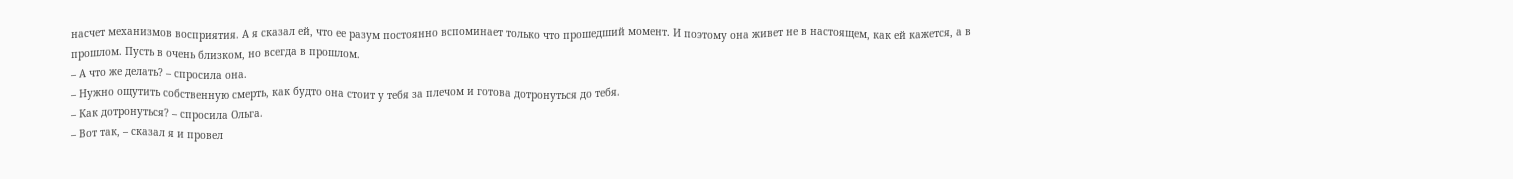насчет механизмов восприятия. А я сказал ей, что ее разум постоянно вспоминает только что прошедший момент. И поэтому она живет не в настоящем, как ей кажется, а в прошлом. Пусть в очень близком, но всегда в прошлом.
– А что же делать? – спросила она.
– Нужно ощутить собственную смерть, как будто она стоит у тебя за плечом и готова дотронуться до тебя.
– Как дотронуться? – спросила Ольга.
– Вот так, – сказал я и провел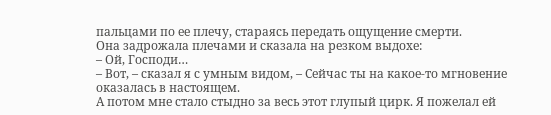пальцами по ее плечу, стараясь передать ощущение смерти.
Она задрожала плечами и сказала на резком выдохе:
– Ой, Господи…
– Вот, – сказал я с умным видом, – Сейчас ты на какое-то мгновение оказалась в настоящем.
А потом мне стало стыдно за весь этот глупый цирк. Я пожелал ей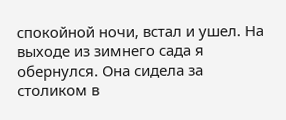спокойной ночи, встал и ушел. На выходе из зимнего сада я обернулся. Она сидела за столиком в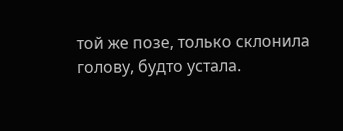той же позе, только склонила голову, будто устала.